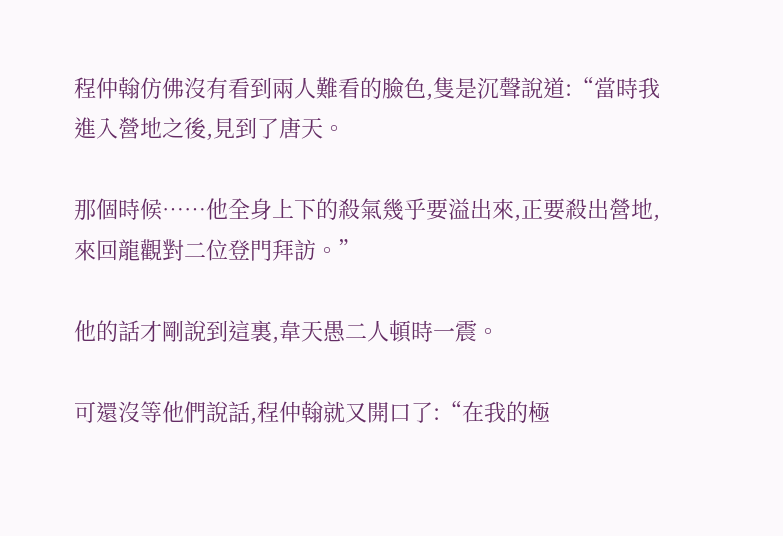程仲翰仿佛沒有看到兩人難看的臉色,隻是沉聲說道:“當時我進入營地之後,見到了唐天。

那個時候……他全身上下的殺氣幾乎要溢出來,正要殺出營地,來回龍觀對二位登門拜訪。”

他的話才剛說到這裏,韋天愚二人頓時一震。

可還沒等他們說話,程仲翰就又開口了:“在我的極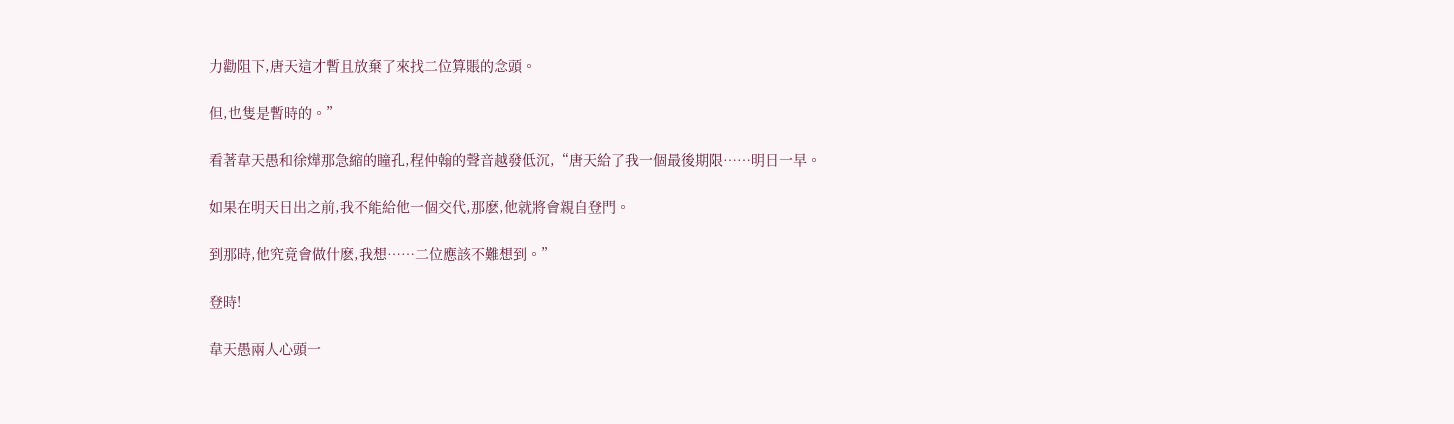力勸阻下,唐天這才暫且放棄了來找二位算賬的念頭。

但,也隻是暫時的。”

看著韋天愚和徐燁那急縮的瞳孔,程仲翰的聲音越發低沉,“唐天給了我一個最後期限……明日一早。

如果在明天日出之前,我不能給他一個交代,那麽,他就將會親自登門。

到那時,他究竟會做什麽,我想……二位應該不難想到。”

登時!

韋天愚兩人心頭一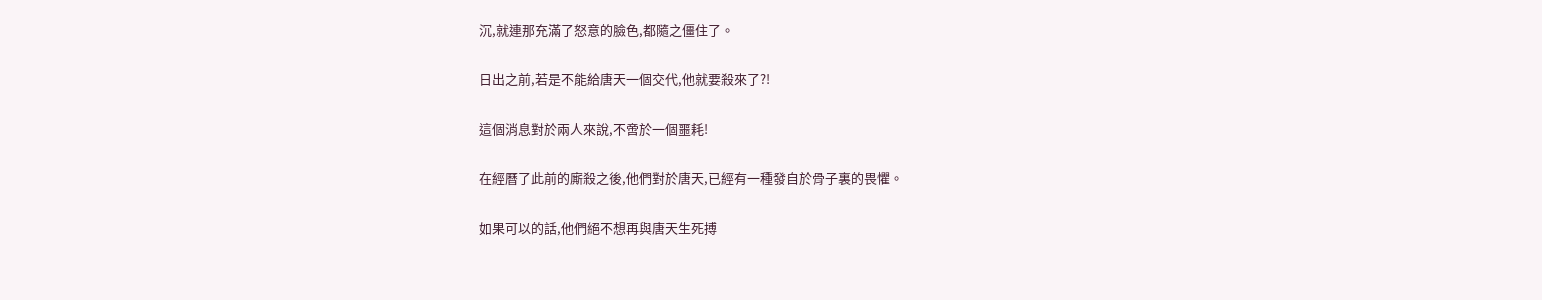沉,就連那充滿了怒意的臉色,都隨之僵住了。

日出之前,若是不能給唐天一個交代,他就要殺來了?!

這個消息對於兩人來說,不啻於一個噩耗!

在經曆了此前的廝殺之後,他們對於唐天,已經有一種發自於骨子裏的畏懼。

如果可以的話,他們絕不想再與唐天生死搏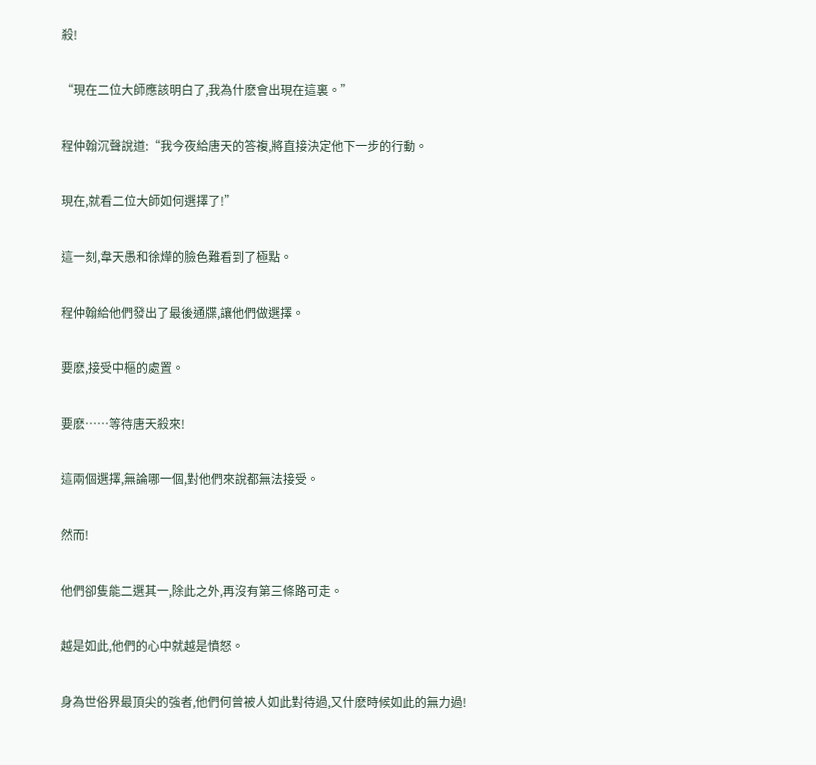殺!

“現在二位大師應該明白了,我為什麽會出現在這裏。”

程仲翰沉聲說道:“我今夜給唐天的答複,將直接決定他下一步的行動。

現在,就看二位大師如何選擇了!”

這一刻,韋天愚和徐燁的臉色難看到了極點。

程仲翰給他們發出了最後通牒,讓他們做選擇。

要麽,接受中樞的處置。

要麽……等待唐天殺來!

這兩個選擇,無論哪一個,對他們來說都無法接受。

然而!

他們卻隻能二選其一,除此之外,再沒有第三條路可走。

越是如此,他們的心中就越是憤怒。

身為世俗界最頂尖的強者,他們何曾被人如此對待過,又什麽時候如此的無力過!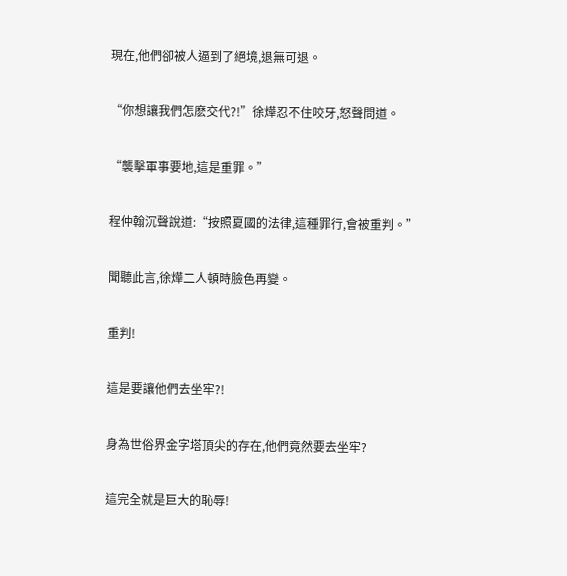現在,他們卻被人逼到了絕境,退無可退。

“你想讓我們怎麽交代?!”徐燁忍不住咬牙,怒聲問道。

“襲擊軍事要地,這是重罪。”

程仲翰沉聲說道:“按照夏國的法律,這種罪行,會被重判。”

聞聽此言,徐燁二人頓時臉色再變。

重判!

這是要讓他們去坐牢?!

身為世俗界金字塔頂尖的存在,他們竟然要去坐牢?

這完全就是巨大的恥辱!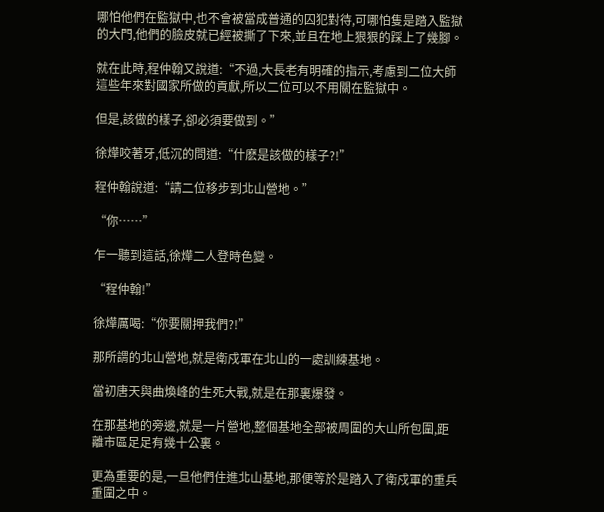哪怕他們在監獄中,也不會被當成普通的囚犯對待,可哪怕隻是踏入監獄的大門,他們的臉皮就已經被撕了下來,並且在地上狠狠的踩上了幾腳。

就在此時,程仲翰又說道:“不過,大長老有明確的指示,考慮到二位大師這些年來對國家所做的貢獻,所以二位可以不用關在監獄中。

但是,該做的樣子,卻必須要做到。”

徐燁咬著牙,低沉的問道:“什麽是該做的樣子?!”

程仲翰說道:“請二位移步到北山營地。”

“你……”

乍一聽到這話,徐燁二人登時色變。

“程仲翰!”

徐燁厲喝:“你要關押我們?!”

那所謂的北山營地,就是衛戍軍在北山的一處訓練基地。

當初唐天與曲煥峰的生死大戰,就是在那裏爆發。

在那基地的旁邊,就是一片營地,整個基地全部被周圍的大山所包圍,距離市區足足有幾十公裏。

更為重要的是,一旦他們住進北山基地,那便等於是踏入了衛戍軍的重兵重圍之中。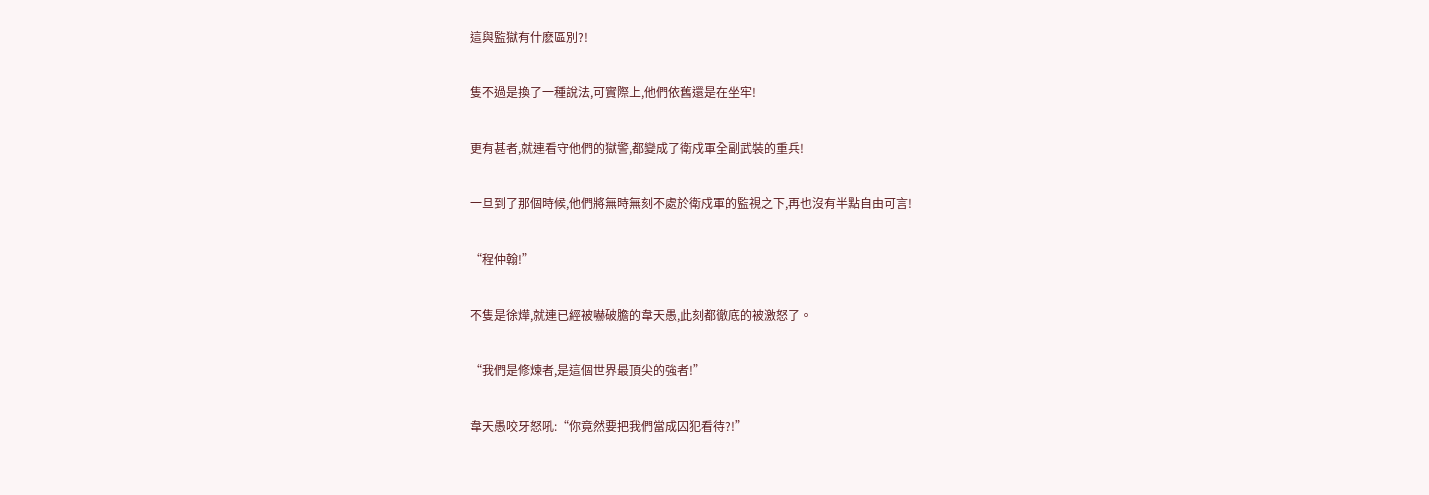這與監獄有什麽區別?!

隻不過是換了一種說法,可實際上,他們依舊還是在坐牢!

更有甚者,就連看守他們的獄警,都變成了衛戍軍全副武裝的重兵!

一旦到了那個時候,他們將無時無刻不處於衛戍軍的監視之下,再也沒有半點自由可言!

“程仲翰!”

不隻是徐燁,就連已經被嚇破膽的韋天愚,此刻都徹底的被激怒了。

“我們是修煉者,是這個世界最頂尖的強者!”

韋天愚咬牙怒吼:“你竟然要把我們當成囚犯看待?!”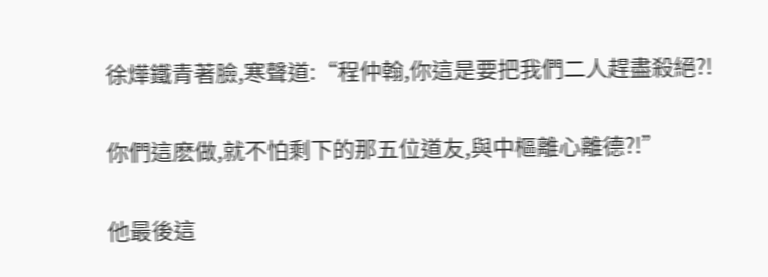徐燁鐵青著臉,寒聲道:“程仲翰,你這是要把我們二人趕盡殺絕?!

你們這麽做,就不怕剩下的那五位道友,與中樞離心離德?!”

他最後這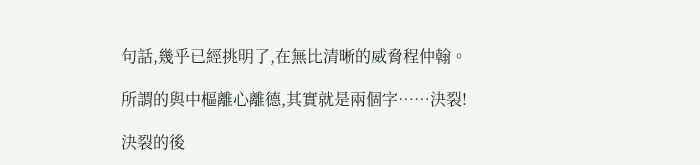句話,幾乎已經挑明了,在無比清晰的威脅程仲翰。

所謂的與中樞離心離德,其實就是兩個字……決裂!

決裂的後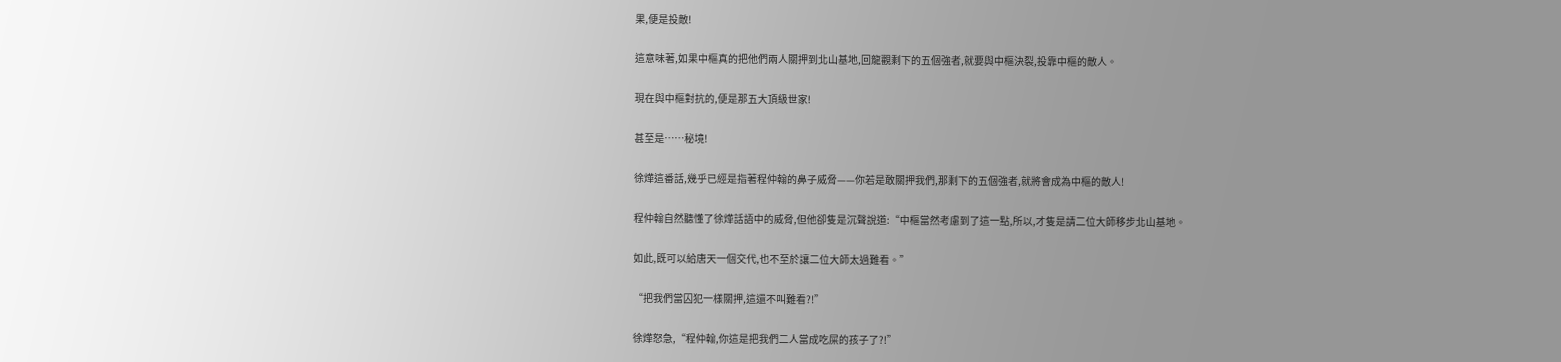果,便是投敵!

這意味著,如果中樞真的把他們兩人關押到北山基地,回龍觀剩下的五個強者,就要與中樞決裂,投靠中樞的敵人。

現在與中樞對抗的,便是那五大頂級世家!

甚至是……秘境!

徐燁這番話,幾乎已經是指著程仲翰的鼻子威脅——你若是敢關押我們,那剩下的五個強者,就將會成為中樞的敵人!

程仲翰自然聽懂了徐燁話語中的威脅,但他卻隻是沉聲說道:“中樞當然考慮到了這一點,所以,才隻是請二位大師移步北山基地。

如此,既可以給唐天一個交代,也不至於讓二位大師太過難看。”

“把我們當囚犯一樣關押,這還不叫難看?!”

徐燁怒急,“程仲翰,你這是把我們二人當成吃屎的孩子了?!”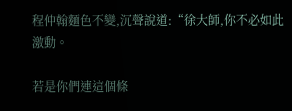程仲翰麵色不變,沉聲說道:“徐大師,你不必如此激動。

若是你們連這個條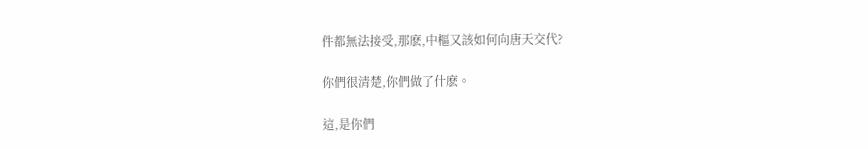件都無法接受,那麽,中樞又該如何向唐天交代?

你們很清楚,你們做了什麽。

這,是你們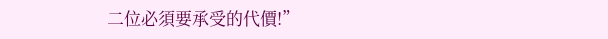二位必須要承受的代價!”